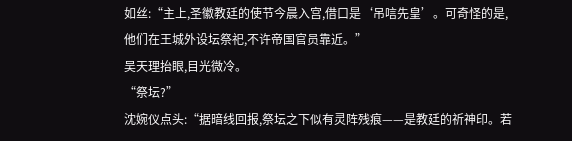如丝:“主上,圣徽教廷的使节今晨入宫,借口是‘吊唁先皇’。可奇怪的是,他们在王城外设坛祭祀,不许帝国官员靠近。”
吴天理抬眼,目光微冷。
“祭坛?”
沈婉仪点头:“据暗线回报,祭坛之下似有灵阵残痕——是教廷的祈神印。若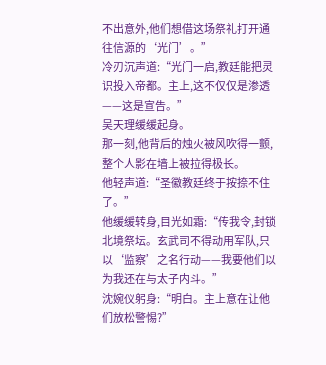不出意外,他们想借这场祭礼打开通往信源的‘光门’。”
冷刃沉声道:“光门一启,教廷能把灵识投入帝都。主上,这不仅仅是渗透——这是宣告。”
吴天理缓缓起身。
那一刻,他背后的烛火被风吹得一颤,整个人影在墙上被拉得极长。
他轻声道:“圣徽教廷终于按捺不住了。”
他缓缓转身,目光如霜:“传我令,封锁北境祭坛。玄武司不得动用军队,只以‘监察’之名行动——我要他们以为我还在与太子内斗。”
沈婉仪躬身:“明白。主上意在让他们放松警惕?”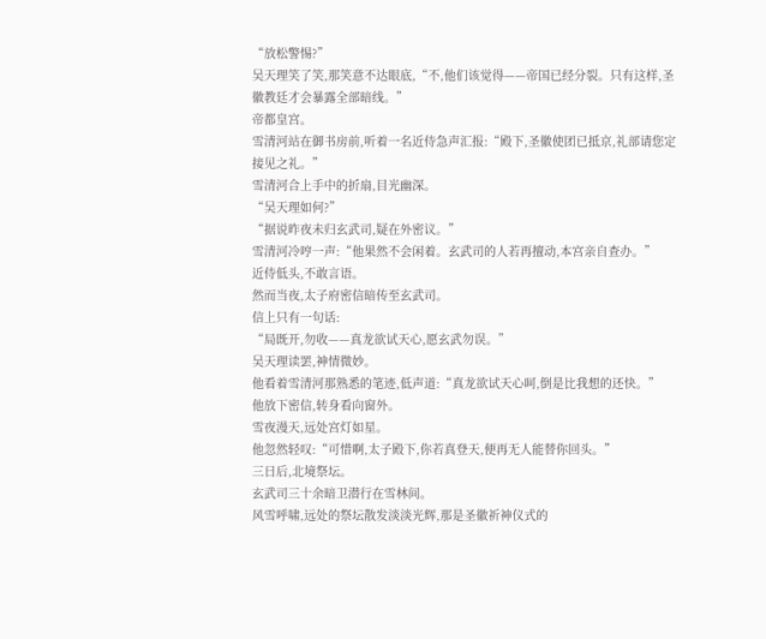“放松警惕?”
吴天理笑了笑,那笑意不达眼底,“不,他们该觉得——帝国已经分裂。只有这样,圣徽教廷才会暴露全部暗线。”
帝都皇宫。
雪清河站在御书房前,听着一名近侍急声汇报:“殿下,圣徽使团已抵京,礼部请您定接见之礼。”
雪清河合上手中的折扇,目光幽深。
“吴天理如何?”
“据说昨夜未归玄武司,疑在外密议。”
雪清河冷哼一声:“他果然不会闲着。玄武司的人若再擅动,本宫亲自查办。”
近侍低头,不敢言语。
然而当夜,太子府密信暗传至玄武司。
信上只有一句话:
“局既开,勿收——真龙欲试天心,愿玄武勿误。”
吴天理读罢,神情微妙。
他看着雪清河那熟悉的笔迹,低声道:“真龙欲试天心呵,倒是比我想的还快。”
他放下密信,转身看向窗外。
雪夜漫天,远处宫灯如星。
他忽然轻叹:“可惜啊,太子殿下,你若真登天,便再无人能替你回头。”
三日后,北境祭坛。
玄武司三十余暗卫潜行在雪林间。
风雪呼啸,远处的祭坛散发淡淡光辉,那是圣徽祈神仪式的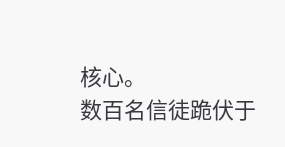核心。
数百名信徒跪伏于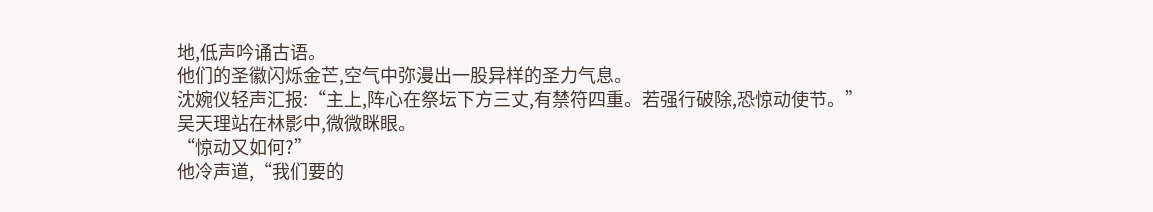地,低声吟诵古语。
他们的圣徽闪烁金芒,空气中弥漫出一股异样的圣力气息。
沈婉仪轻声汇报:“主上,阵心在祭坛下方三丈,有禁符四重。若强行破除,恐惊动使节。”
吴天理站在林影中,微微眯眼。
“惊动又如何?”
他冷声道,“我们要的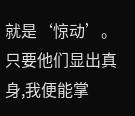就是‘惊动’。只要他们显出真身,我便能掌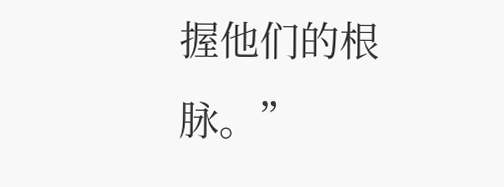握他们的根脉。”